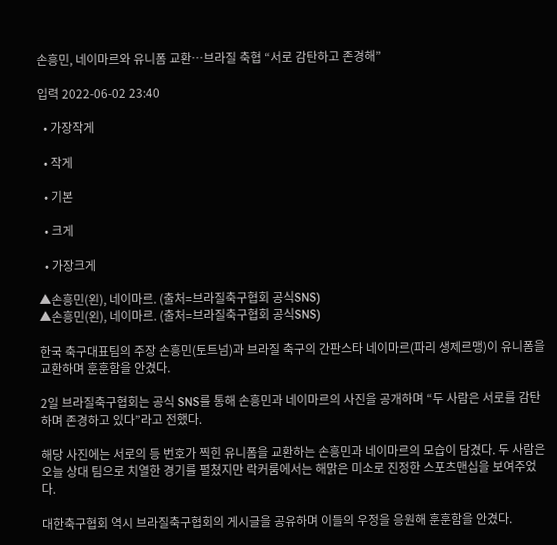손흥민, 네이마르와 유니폼 교환…브라질 축협 “서로 감탄하고 존경해”

입력 2022-06-02 23:40

  • 가장작게

  • 작게

  • 기본

  • 크게

  • 가장크게

▲손흥민(왼), 네이마르. (출처=브라질축구협회 공식SNS)
▲손흥민(왼), 네이마르. (출처=브라질축구협회 공식SNS)

한국 축구대표팀의 주장 손흥민(토트넘)과 브라질 축구의 간판스타 네이마르(파리 생제르맹)이 유니폼을 교환하며 훈훈함을 안겼다.

2일 브라질축구협회는 공식 SNS를 통해 손흥민과 네이마르의 사진을 공개하며 “두 사람은 서로를 감탄하며 존경하고 있다”라고 전했다.

해당 사진에는 서로의 등 번호가 찍힌 유니폼을 교환하는 손흥민과 네이마르의 모습이 담겼다. 두 사람은 오늘 상대 팀으로 치열한 경기를 펼쳤지만 락커룸에서는 해맑은 미소로 진정한 스포츠맨십을 보여주었다.

대한축구협회 역시 브라질축구협회의 게시글을 공유하며 이들의 우정을 응원해 훈훈함을 안겼다.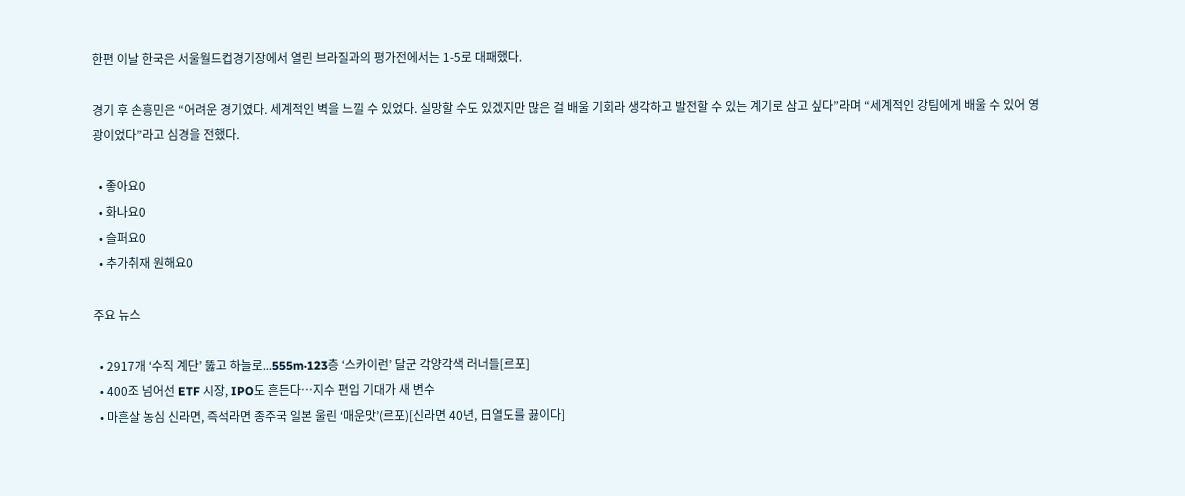한편 이날 한국은 서울월드컵경기장에서 열린 브라질과의 평가전에서는 1-5로 대패했다.

경기 후 손흥민은 “어려운 경기였다. 세계적인 벽을 느낄 수 있었다. 실망할 수도 있겠지만 많은 걸 배울 기회라 생각하고 발전할 수 있는 계기로 삼고 싶다”라며 “세계적인 강팀에게 배울 수 있어 영광이었다”라고 심경을 전했다.

  • 좋아요0
  • 화나요0
  • 슬퍼요0
  • 추가취재 원해요0

주요 뉴스

  • 2917개 ‘수직 계단’ 뚫고 하늘로...555m·123층 ‘스카이런’ 달군 각양각색 러너들[르포]
  • 400조 넘어선 ETF 시장, IPO도 흔든다…지수 편입 기대가 새 변수
  • 마흔살 농심 신라면, 즉석라면 종주국 일본 울린 ‘매운맛’(르포)[신라면 40년, 日열도를 끓이다]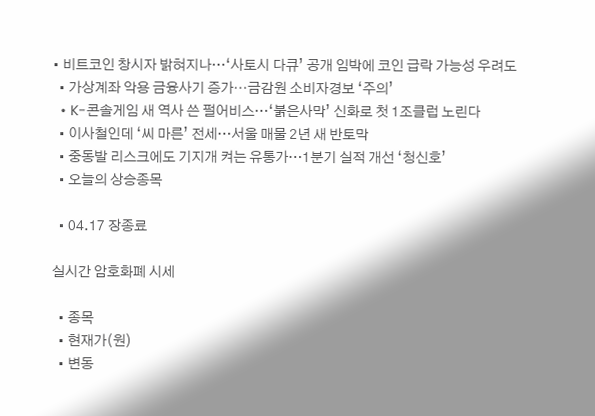• 비트코인 창시자 밝혀지나…‘사토시 다큐’ 공개 임박에 코인 급락 가능성 우려도
  • 가상계좌 악용 금융사기 증가⋯금감원 소비자경보 ‘주의’
  • K-콘솔게임 새 역사 쓴 펄어비스…‘붉은사막’ 신화로 첫 1조클럽 노린다
  • 이사철인데 ‘씨 마른’ 전세…서울 매물 2년 새 반토막
  • 중동발 리스크에도 기지개 켜는 유통가…1분기 실적 개선 ‘청신호’
  • 오늘의 상승종목

  • 04.17 장종료

실시간 암호화폐 시세

  • 종목
  • 현재가(원)
  • 변동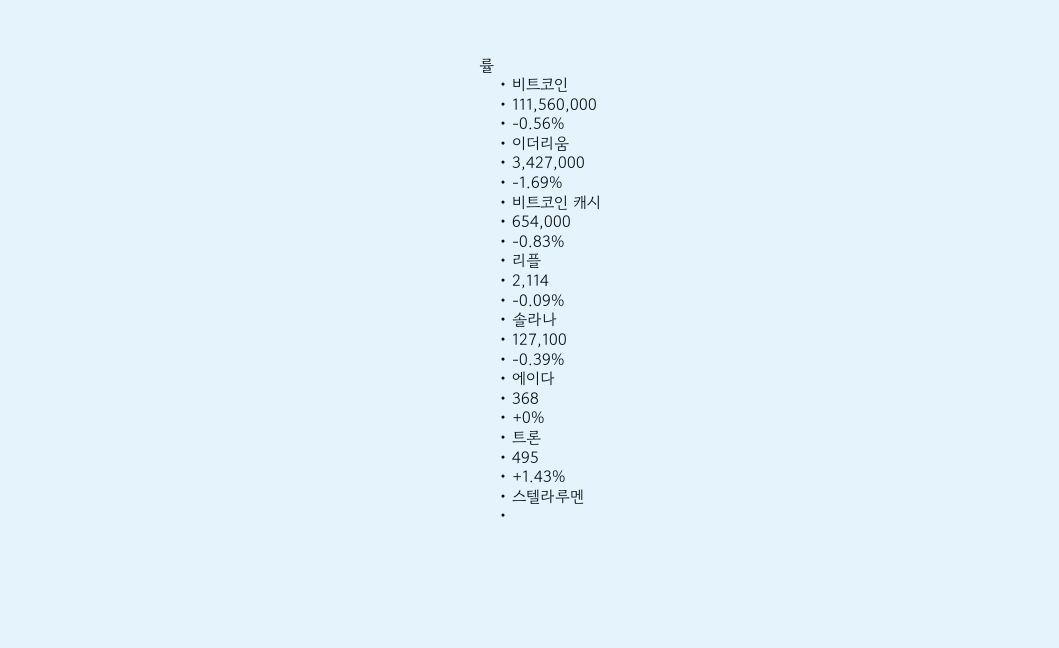률
    • 비트코인
    • 111,560,000
    • -0.56%
    • 이더리움
    • 3,427,000
    • -1.69%
    • 비트코인 캐시
    • 654,000
    • -0.83%
    • 리플
    • 2,114
    • -0.09%
    • 솔라나
    • 127,100
    • -0.39%
    • 에이다
    • 368
    • +0%
    • 트론
    • 495
    • +1.43%
    • 스텔라루멘
    •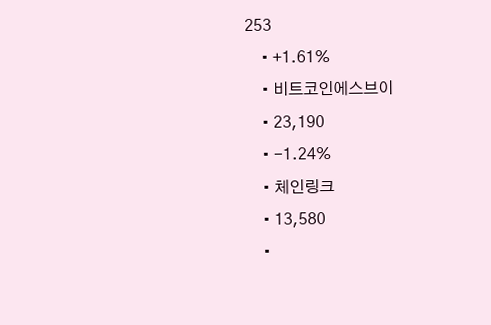253
    • +1.61%
    • 비트코인에스브이
    • 23,190
    • -1.24%
    • 체인링크
    • 13,580
    •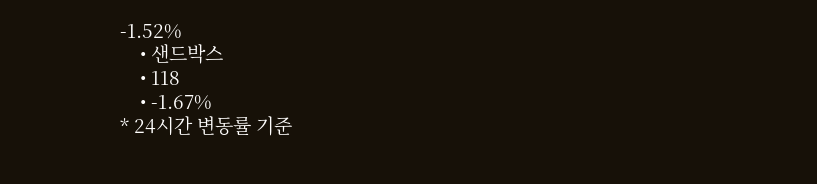-1.52%
    • 샌드박스
    • 118
    • -1.67%
* 24시간 변동률 기준